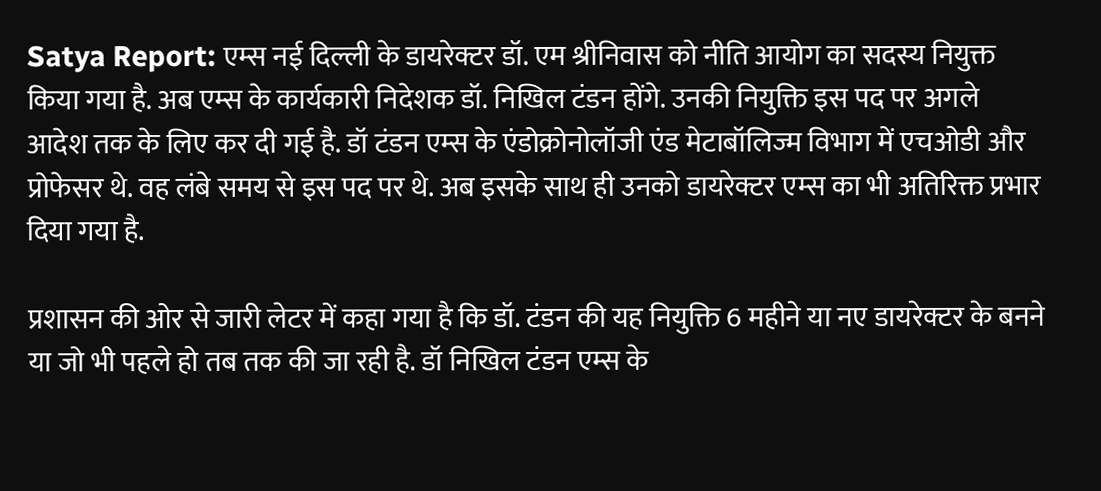Satya Report: एम्स नई दिल्ली के डायरेक्टर डॉ. एम श्रीनिवास को नीति आयोग का सदस्य नियुक्त किया गया है. अब एम्स के कार्यकारी निदेशक डॉ. निखिल टंडन होंगे. उनकी नियुक्ति इस पद पर अगले आदेश तक के लिए कर दी गई है. डॉ टंडन एम्स के एंडोक्रोनोलॉजी एंड मेटाबॉलिज्म विभाग में एचओडी और प्रोफेसर थे. वह लंबे समय से इस पद पर थे. अब इसके साथ ही उनको डायरेक्टर एम्स का भी अतिरिक्त प्रभार दिया गया है.

प्रशासन की ओर से जारी लेटर में कहा गया है कि डॉ. टंडन की यह नियुक्ति 6 महीने या नए डायरेक्टर के बनने या जो भी पहले हो तब तक की जा रही है. डॉ निखिल टंडन एम्स के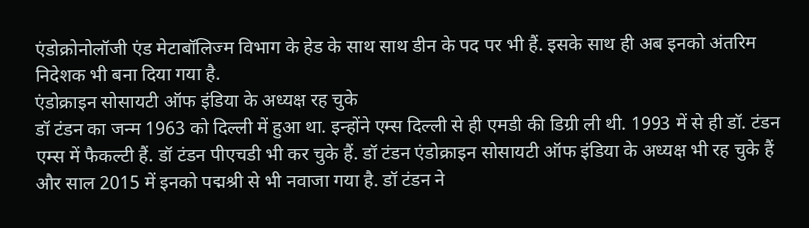एंडोक्रोनोलॉजी एंड मेटाबॉलिज्म विभाग के हेड के साथ साथ डीन के पद पर भी हैं. इसके साथ ही अब इनको अंतरिम निदेशक भी बना दिया गया है.
एंडोक्राइन सोसायटी ऑफ इंडिया के अध्यक्ष रह चुके
डॉ टंडन का जन्म 1963 को दिल्ली में हुआ था. इन्होंने एम्स दिल्ली से ही एमडी की डिग्री ली थी. 1993 में से ही डॉ. टंडन एम्स में फैकल्टी हैं. डॉ टंडन पीएचडी भी कर चुके हैं. डॉ टंडन एंडोक्राइन सोसायटी ऑफ इंडिया के अध्यक्ष भी रह चुके हैं और साल 2015 में इनको पद्मश्री से भी नवाजा गया है. डॉ टंडन ने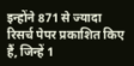इन्होंने 871 से ज्यादा रिसर्च पेपर प्रकाशित किए हैं, जिन्हें 1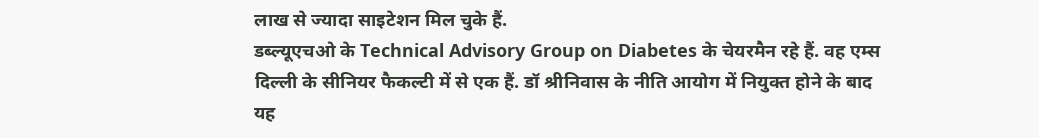लाख से ज्यादा साइटेशन मिल चुके हैं.
डब्ल्यूएचओ के Technical Advisory Group on Diabetes के चेयरमैन रहे हैं. वह एम्स दिल्ली के सीनियर फैकल्टी में से एक हैं. डॉ श्रीनिवास के नीति आयोग में नियुक्त होने के बाद यह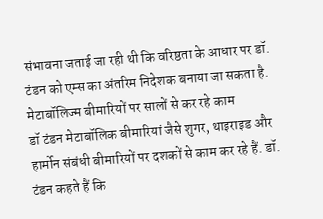संभावना जताई जा रही थी कि वरिष्ठता के आधार पर डॉ. टंडन को एम्स का अंतरिम निदेशक बनाया जा सकता है.
मेटाबॉलिज्म बीमारियों पर सालों से कर रहे काम
डॉ टंडन मेटाबॉलिक बीमारियां जैसे शुगर, थाइराइड और हार्मोन संबंधी बीमारियों पर दशकों से काम कर रहे हैं. डॉ. टंडन कहते हैं कि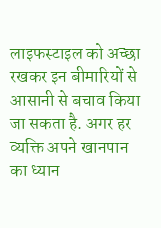लाइफस्टाइल को अच्छा रखकर इन बीमारियों से आसानी से बचाव किया जा सकता है. अगर हर व्यक्ति अपने खानपान का ध्यान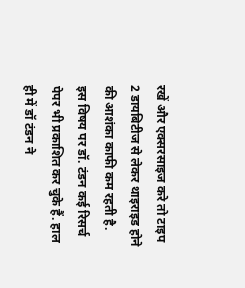रखें और एक्सरसाइज करे तो टाइप 2 डायबिटीज से लेकर थाइराइड होने की आशंका काफी कम रहती है. इस विषय पर डॉ. टंडन कई रिसर्च पेपर भी प्रकाशित कर चुके हैं. हाल ही में डॉ टंडन ने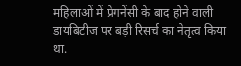महिलाओं में प्रेगनेंसी के बाद होने वाली डायबिटीज पर बड़ी रिसर्च का नेतृत्व किया था.